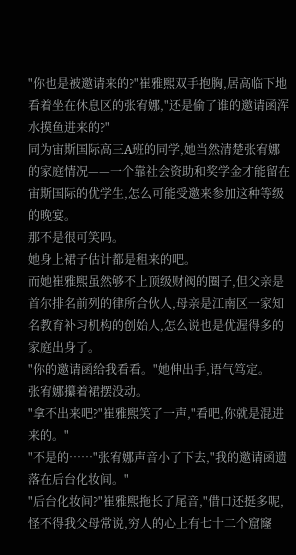"你也是被邀请来的?"崔雅熙双手抱胸,居高临下地看着坐在休息区的张宥娜,"还是偷了谁的邀请函浑水摸鱼进来的?"
同为宙斯国际高三A班的同学,她当然清楚张宥娜的家庭情况——一个靠社会资助和奖学金才能留在宙斯国际的优学生,怎么可能受邀来参加这种等级的晚宴。
那不是很可笑吗。
她身上裙子估计都是租来的吧。
而她崔雅熙虽然够不上顶级财阀的圈子,但父亲是首尔排名前列的律所合伙人,母亲是江南区一家知名教育补习机构的创始人,怎么说也是优渥得多的家庭出身了。
"你的邀请函给我看看。"她伸出手,语气笃定。
张宥娜攥着裙摆没动。
"拿不出来吧?"崔雅熙笑了一声,"看吧,你就是混进来的。"
"不是的……"张宥娜声音小了下去,"我的邀请函遗落在后台化妆间。"
"后台化妆间?"崔雅熙拖长了尾音,"借口还挺多呢,怪不得我父母常说,穷人的心上有七十二个窟窿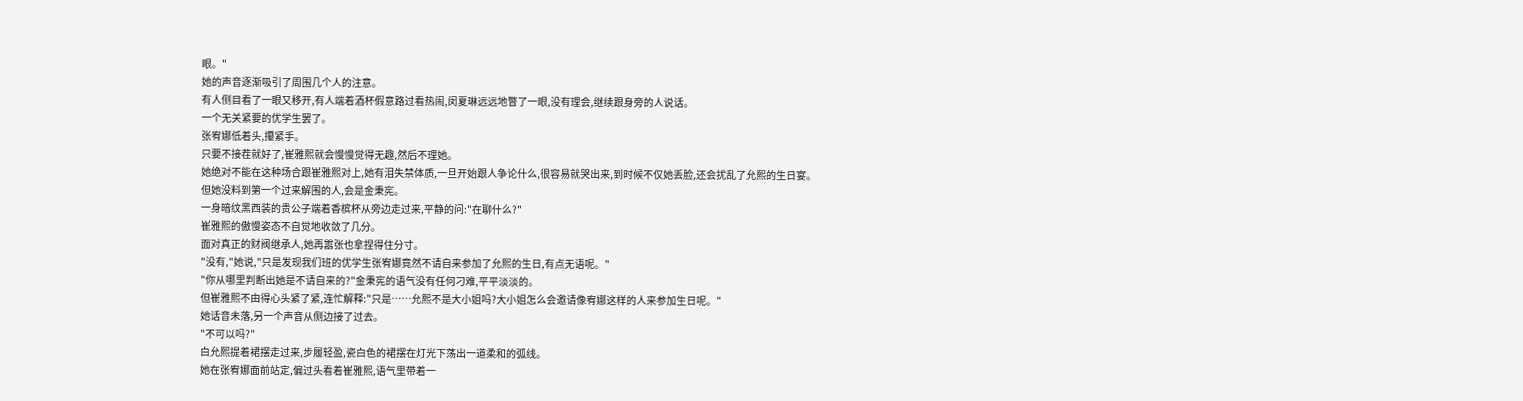眼。"
她的声音逐渐吸引了周围几个人的注意。
有人侧目看了一眼又移开,有人端着酒杯假意路过看热闹,闵夏琳远远地瞥了一眼,没有理会,继续跟身旁的人说话。
一个无关紧要的优学生罢了。
张宥娜低着头,攥紧手。
只要不接茬就好了,崔雅熙就会慢慢觉得无趣,然后不理她。
她绝对不能在这种场合跟崔雅熙对上,她有泪失禁体质,一旦开始跟人争论什么,很容易就哭出来,到时候不仅她丢脸,还会扰乱了允熙的生日宴。
但她没料到第一个过来解围的人,会是金秉宪。
一身暗纹黑西装的贵公子端着香槟杯从旁边走过来,平静的问:"在聊什么?"
崔雅熙的傲慢姿态不自觉地收敛了几分。
面对真正的财阀继承人,她再嚣张也拿捏得住分寸。
"没有,"她说,"只是发现我们班的优学生张宥娜竟然不请自来参加了允熙的生日,有点无语呢。"
"你从哪里判断出她是不请自来的?"金秉宪的语气没有任何刁难,平平淡淡的。
但崔雅熙不由得心头紧了紧,连忙解释:"只是……允熙不是大小姐吗?大小姐怎么会邀请像宥娜这样的人来参加生日呢。"
她话音未落,另一个声音从侧边接了过去。
"不可以吗?"
白允熙提着裙摆走过来,步履轻盈,瓷白色的裙摆在灯光下荡出一道柔和的弧线。
她在张宥娜面前站定,偏过头看着崔雅熙,语气里带着一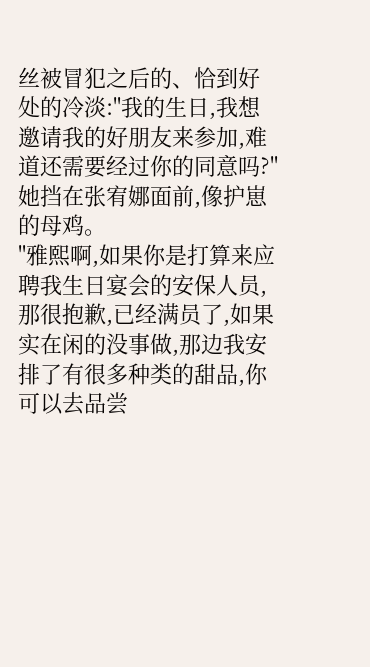丝被冒犯之后的、恰到好处的冷淡:"我的生日,我想邀请我的好朋友来参加,难道还需要经过你的同意吗?"
她挡在张宥娜面前,像护崽的母鸡。
"雅熙啊,如果你是打算来应聘我生日宴会的安保人员,那很抱歉,已经满员了,如果实在闲的没事做,那边我安排了有很多种类的甜品,你可以去品尝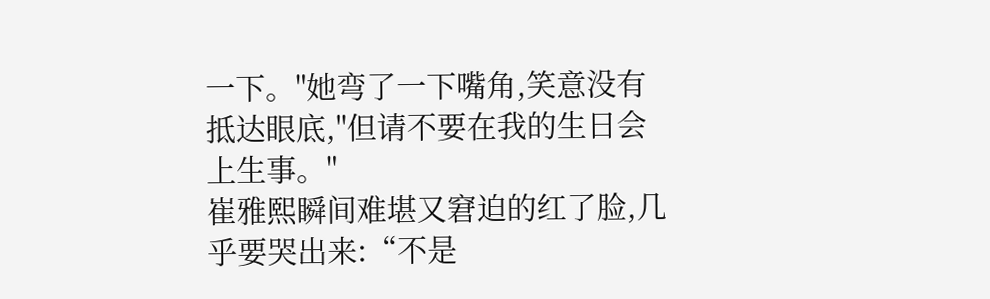一下。"她弯了一下嘴角,笑意没有抵达眼底,"但请不要在我的生日会上生事。"
崔雅熙瞬间难堪又窘迫的红了脸,几乎要哭出来:“不是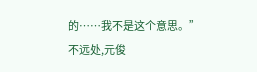的……我不是这个意思。”
不远处,元俊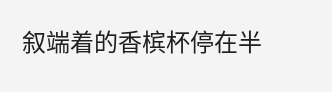叙端着的香槟杯停在半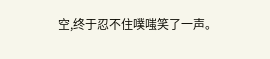空,终于忍不住噗嗤笑了一声。